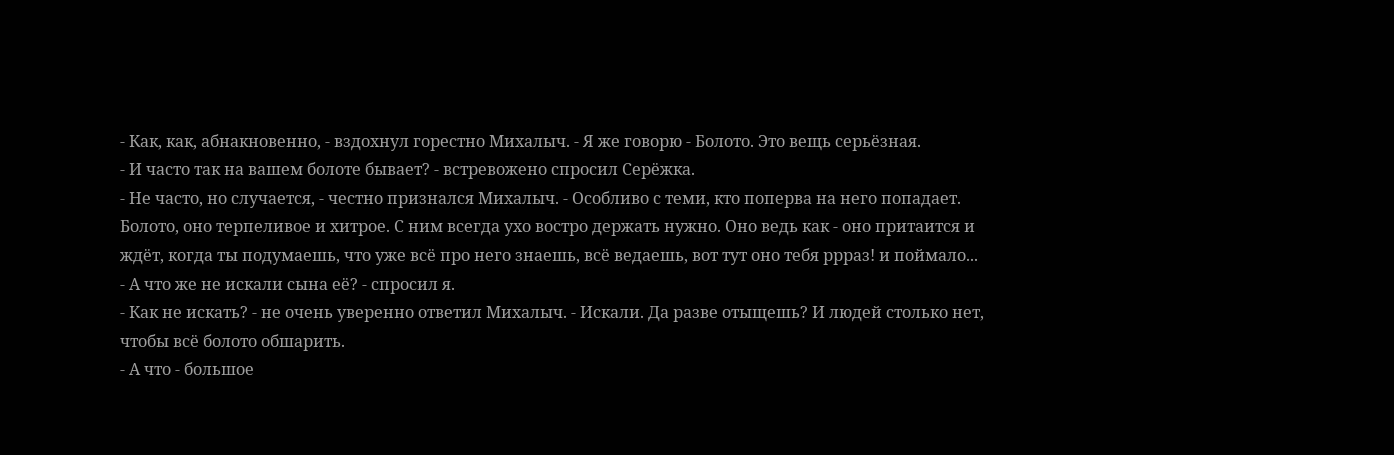- Как, как, абнакновенно, - вздохнул горестно Михалыч. - Я же говорю - Болото. Это вещь серьёзная.
- И часто так на вашем болоте бывает? - встревожено спросил Серёжка.
- Не часто, но случается, - честно признался Михалыч. - Особливо с теми, кто поперва на него попадает. Болото, оно терпеливое и хитрое. С ним всегда ухо востро держать нужно. Оно ведь как - оно притаится и ждёт, когда ты подумаешь, что уже всё про него знаешь, всё ведаешь, вот тут оно тебя ррраз! и поймало...
- А что же не искали сына её? - спросил я.
- Как не искать? - не очень уверенно ответил Михалыч. - Искали. Да разве отыщешь? И людей столько нет, чтобы всё болото обшарить.
- А что - большое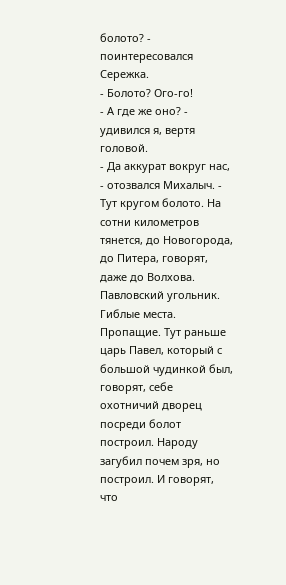болото? - поинтересовался Сережка.
- Болото? Ого-го!
- А где же оно? - удивился я, вертя головой.
- Да аккурат вокруг нас, - отозвался Михалыч. - Тут кругом болото. На сотни километров тянется, до Новогорода, до Питера, говорят, даже до Волхова. Павловский угольник. Гиблые места. Пропащие. Тут раньше царь Павел, который с большой чудинкой был, говорят, себе охотничий дворец посреди болот построил. Народу загубил почем зря, но построил. И говорят, что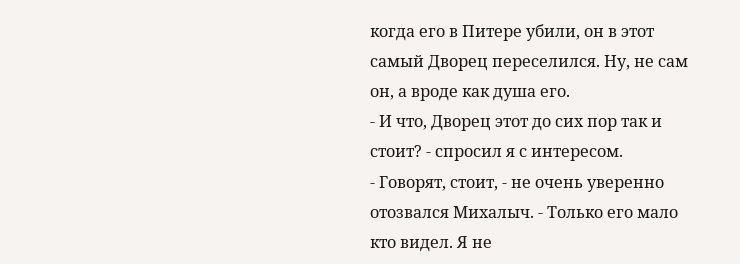когда его в Питере убили, он в этот самый Дворец переселился. Ну, не сам он, а вроде как душа его.
- И что, Дворец этот до сих пор так и стоит? - спросил я с интересом.
- Говорят, стоит, - не очень уверенно отозвался Михалыч. - Только его мало кто видел. Я не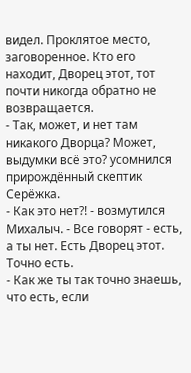видел. Проклятое место, заговоренное. Кто его находит, Дворец этот, тот почти никогда обратно не возвращается.
- Так, может, и нет там никакого Дворца? Может, выдумки всё это? усомнился прирождённый скептик Серёжка.
- Как это нет?! - возмутился Михалыч. - Все говорят - есть, а ты нет. Есть Дворец этот. Точно есть.
- Как же ты так точно знаешь, что есть, если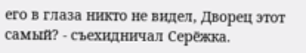его в глаза никто не видел, Дворец этот самый? - съехидничал Серёжка.